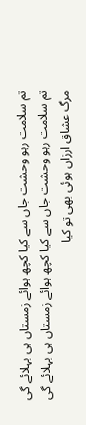تم سلامت رہو وحشت جاں سے کیا کچھ ہوائے زمستاں ہی بہلائے گی
تم سلامت رہو وحشت جاں سے کیا کچھ ہوائے زمستاں ہی بہلائے گی
مرگ عشاق ارزاں ہوئی بھی تو کیا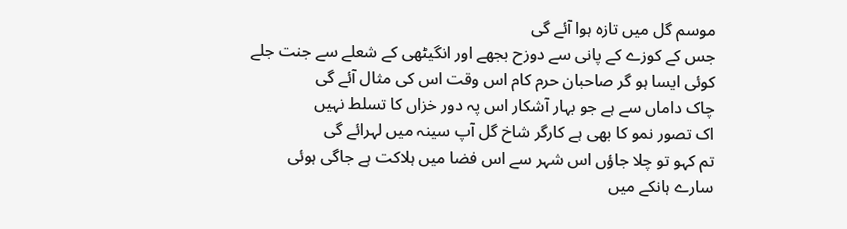موسم گل میں تازہ ہوا آئے گی
جس کے کوزے کے پانی سے دوزح بجھے اور انگیٹھی کے شعلے سے جنت جلے
کوئی ایسا ہو گر صاحبان حرم کام اس وقت اس کی مثال آئے گی
چاک داماں سے ہے جو بہار آشکار اس پہ دور خزاں کا تسلط نہیں
اک تصور نمو کا بھی ہے کارگر شاخ گل آپ سینہ میں لہرائے گی
تم کہو تو چلا جاؤں اس شہر سے اس فضا میں ہلاکت ہے جاگی ہوئی
سارے ہانکے میں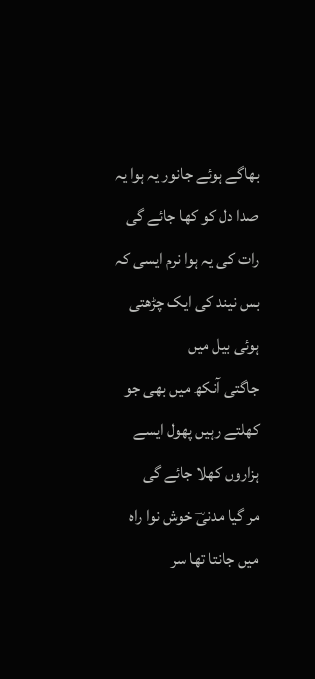بھاگے ہوئے جانور یہ ہوا یہ صدا دل کو کھا جائے گی
رات کی یہ ہوا نرم ایسی کہ بس نیند کی ایک چڑھتی ہوئی بیل میں
جاگتی آنکھ میں بھی جو کھلتے رہیں پھول ایسے ہزاروں کھلا جائے گی
مر گیا مدنیؔ خوش نوا راہ میں جانتا تھا سر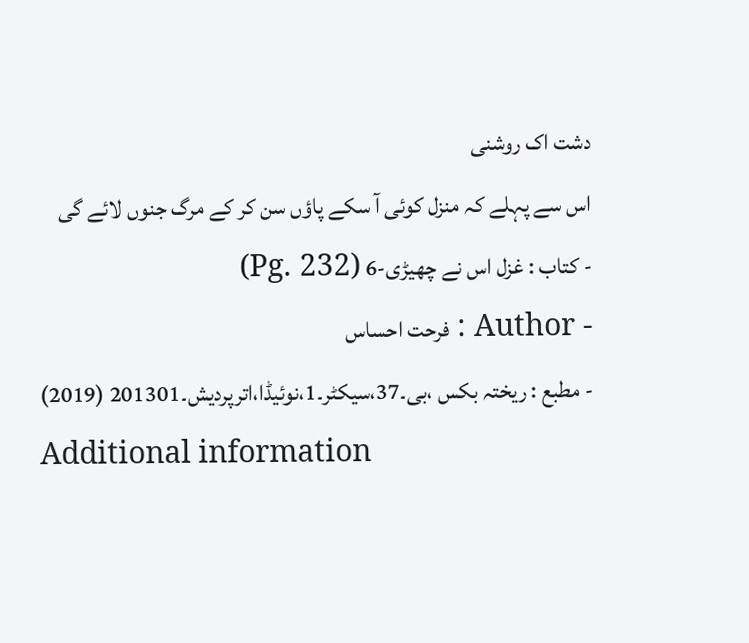دشت اک روشنی
اس سے پہلے کہ منزل کوئی آ سکے پاؤں سن کر کے مرگ جنوں لائے گی
- کتاب : غزل اس نے چھیڑی-6 (Pg. 232)
- Author : فرحت احساس
- مطبع : ریختہ بکس ،بی۔37،سیکٹر۔1،نوئیڈا،اترپردیش۔201301 (2019)
Additional information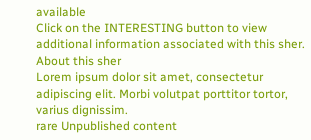available
Click on the INTERESTING button to view additional information associated with this sher.
About this sher
Lorem ipsum dolor sit amet, consectetur adipiscing elit. Morbi volutpat porttitor tortor, varius dignissim.
rare Unpublished content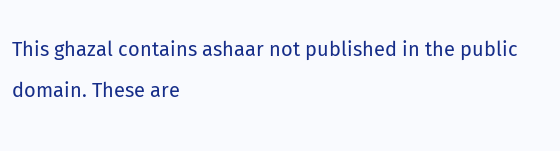This ghazal contains ashaar not published in the public domain. These are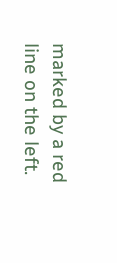marked by a red line on the left.